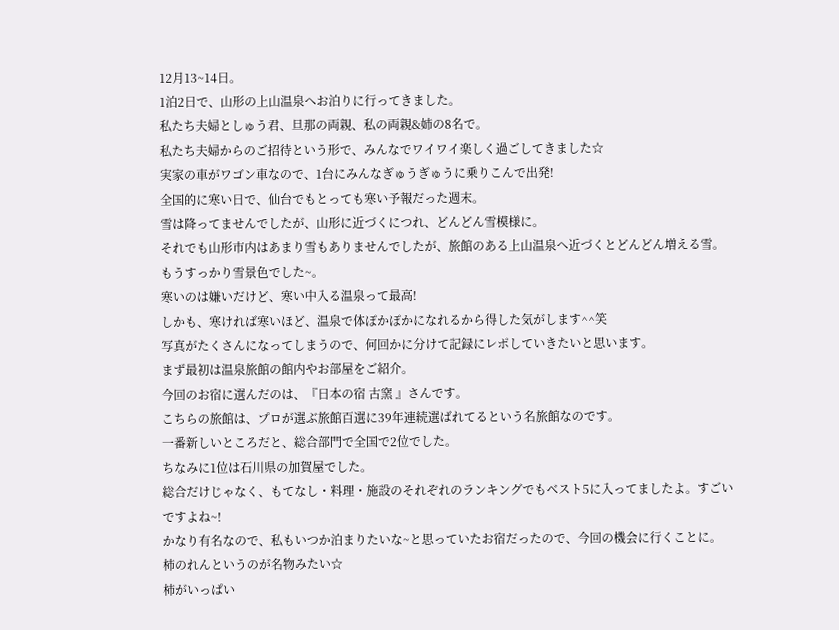12月13~14日。
1泊2日で、山形の上山温泉へお泊りに行ってきました。
私たち夫婦としゅう君、旦那の両親、私の両親&姉の8名で。
私たち夫婦からのご招待という形で、みんなでワイワイ楽しく過ごしてきました☆
実家の車がワゴン車なので、1台にみんなぎゅうぎゅうに乗りこんで出発!
全国的に寒い日で、仙台でもとっても寒い予報だった週末。
雪は降ってませんでしたが、山形に近づくにつれ、どんどん雪模様に。
それでも山形市内はあまり雪もありませんでしたが、旅館のある上山温泉へ近づくとどんどん増える雪。
もうすっかり雪景色でした~。
寒いのは嫌いだけど、寒い中入る温泉って最高!
しかも、寒ければ寒いほど、温泉で体ぽかぽかになれるから得した気がします^^笑
写真がたくさんになってしまうので、何回かに分けて記録にレポしていきたいと思います。
まず最初は温泉旅館の館内やお部屋をご紹介。
今回のお宿に選んだのは、『日本の宿 古窯 』さんです。
こちらの旅館は、プロが選ぶ旅館百選に39年連続選ばれてるという名旅館なのです。
一番新しいところだと、総合部門で全国で2位でした。
ちなみに1位は石川県の加賀屋でした。
総合だけじゃなく、もてなし・料理・施設のそれぞれのランキングでもベスト5に入ってましたよ。すごいですよね~!
かなり有名なので、私もいつか泊まりたいな~と思っていたお宿だったので、今回の機会に行くことに。
柿のれんというのが名物みたい☆
柿がいっぱい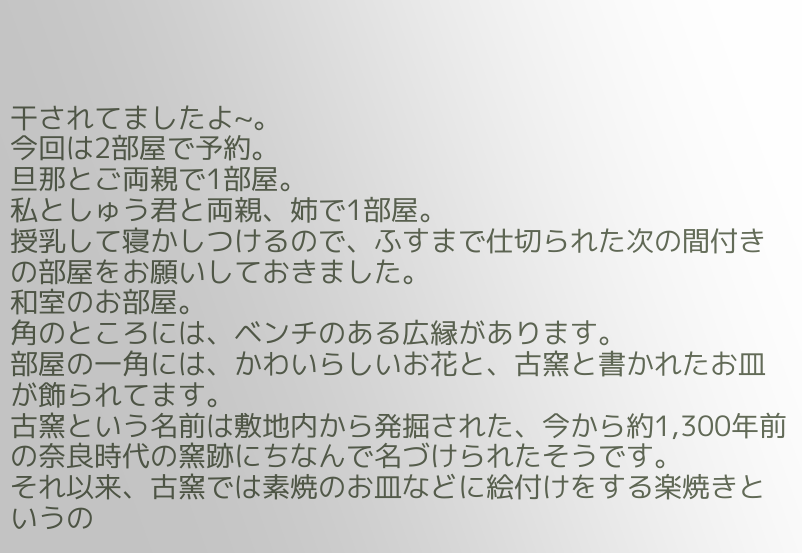干されてましたよ~。
今回は2部屋で予約。
旦那とご両親で1部屋。
私としゅう君と両親、姉で1部屋。
授乳して寝かしつけるので、ふすまで仕切られた次の間付きの部屋をお願いしておきました。
和室のお部屋。
角のところには、ベンチのある広縁があります。
部屋の一角には、かわいらしいお花と、古窯と書かれたお皿が飾られてます。
古窯という名前は敷地内から発掘された、今から約1,300年前の奈良時代の窯跡にちなんで名づけられたそうです。
それ以来、古窯では素焼のお皿などに絵付けをする楽焼きというの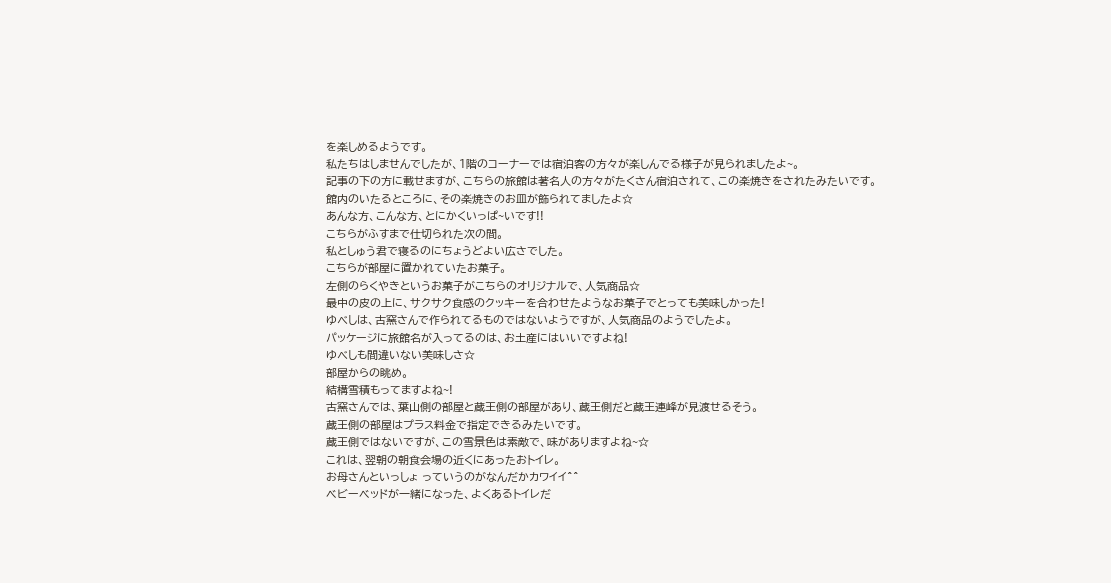を楽しめるようです。
私たちはしませんでしたが、1階のコーナーでは宿泊客の方々が楽しんでる様子が見られましたよ~。
記事の下の方に載せますが、こちらの旅館は著名人の方々がたくさん宿泊されて、この楽焼きをされたみたいです。
館内のいたるところに、その楽焼きのお皿が飾られてましたよ☆
あんな方、こんな方、とにかくいっぱ~いです!!
こちらがふすまで仕切られた次の間。
私としゅう君で寝るのにちょうどよい広さでした。
こちらが部屋に置かれていたお菓子。
左側のらくやきというお菓子がこちらのオリジナルで、人気商品☆
最中の皮の上に、サクサク食感のクッキーを合わせたようなお菓子でとっても美味しかった!
ゆべしは、古窯さんで作られてるものではないようですが、人気商品のようでしたよ。
パッケージに旅館名が入ってるのは、お土産にはいいですよね!
ゆべしも間違いない美味しさ☆
部屋からの眺め。
結構雪積もってますよね~!
古窯さんでは、葉山側の部屋と蔵王側の部屋があり、蔵王側だと蔵王連峰が見渡せるそう。
蔵王側の部屋はプラス料金で指定できるみたいです。
蔵王側ではないですが、この雪景色は素敵で、味がありますよね~☆
これは、翌朝の朝食会場の近くにあったおトイレ。
お母さんといっしょ っていうのがなんだかカワイイ^^
ベビーベッドが一緒になった、よくあるトイレだ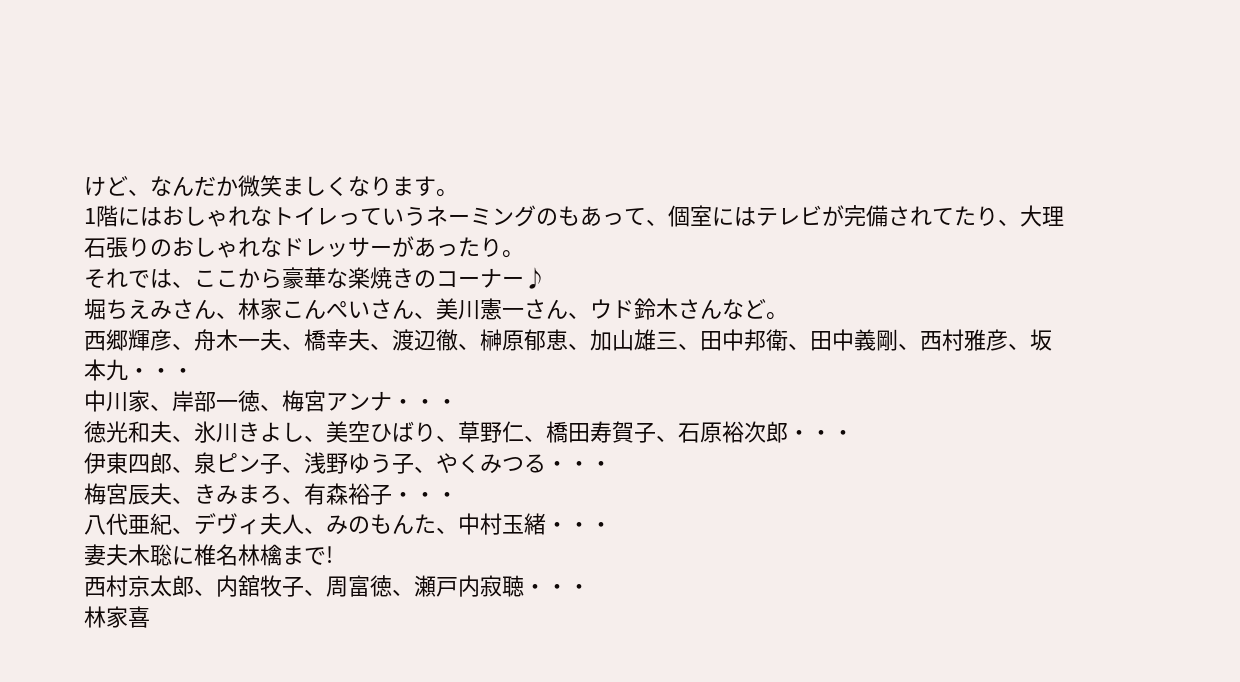けど、なんだか微笑ましくなります。
1階にはおしゃれなトイレっていうネーミングのもあって、個室にはテレビが完備されてたり、大理石張りのおしゃれなドレッサーがあったり。
それでは、ここから豪華な楽焼きのコーナー♪
堀ちえみさん、林家こんぺいさん、美川憲一さん、ウド鈴木さんなど。
西郷輝彦、舟木一夫、橋幸夫、渡辺徹、榊原郁恵、加山雄三、田中邦衛、田中義剛、西村雅彦、坂本九・・・
中川家、岸部一徳、梅宮アンナ・・・
徳光和夫、氷川きよし、美空ひばり、草野仁、橋田寿賀子、石原裕次郎・・・
伊東四郎、泉ピン子、浅野ゆう子、やくみつる・・・
梅宮辰夫、きみまろ、有森裕子・・・
八代亜紀、デヴィ夫人、みのもんた、中村玉緒・・・
妻夫木聡に椎名林檎まで!
西村京太郎、内舘牧子、周富徳、瀬戸内寂聴・・・
林家喜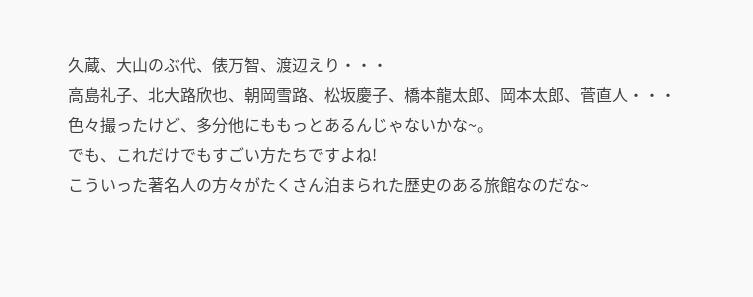久蔵、大山のぶ代、俵万智、渡辺えり・・・
高島礼子、北大路欣也、朝岡雪路、松坂慶子、橋本龍太郎、岡本太郎、菅直人・・・
色々撮ったけど、多分他にももっとあるんじゃないかな~。
でも、これだけでもすごい方たちですよね!
こういった著名人の方々がたくさん泊まられた歴史のある旅館なのだな~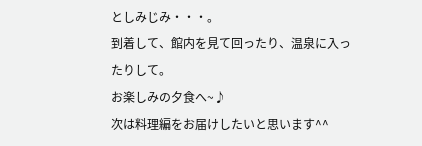としみじみ・・・。
到着して、館内を見て回ったり、温泉に入ったりして。
お楽しみの夕食へ~♪
次は料理編をお届けしたいと思います^^